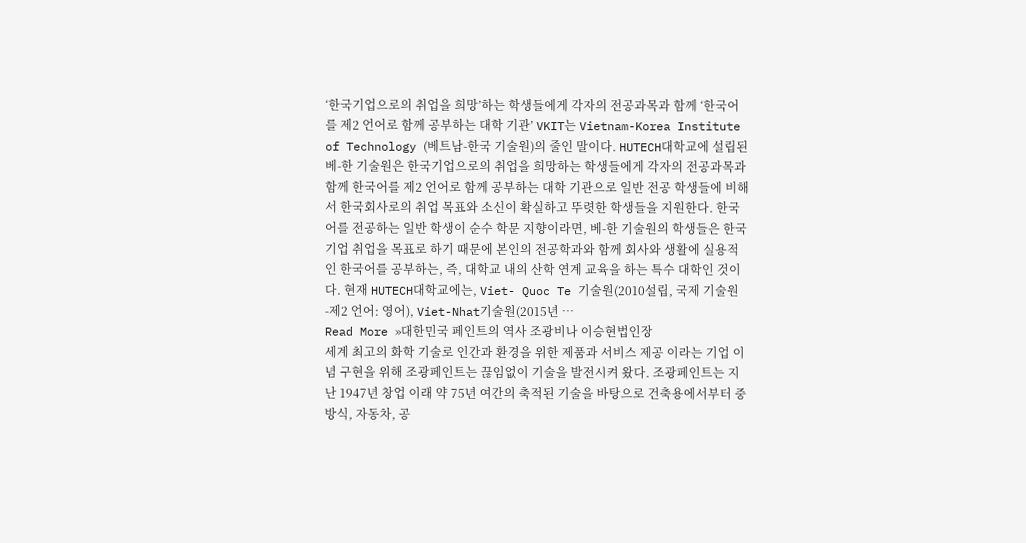‘한국기업으로의 취업을 희망’하는 학생들에게 각자의 전공과목과 함께 ‘한국어를 제2 언어로 함께 공부하는 대학 기관’ VKIT는 Vietnam-Korea Institute of Technology (베트남-한국 기술원)의 줄인 말이다. HUTECH대학교에 설립된 베-한 기술원은 한국기업으로의 취업을 희망하는 학생들에게 각자의 전공과목과 함께 한국어를 제2 언어로 함께 공부하는 대학 기관으로 일반 전공 학생들에 비해서 한국회사로의 취업 목표와 소신이 확실하고 뚜렷한 학생들을 지원한다. 한국어를 전공하는 일반 학생이 순수 학문 지향이라면, 베-한 기술원의 학생들은 한국 기업 취업을 목표로 하기 때문에 본인의 전공학과와 함께 회사와 생활에 실용적인 한국어를 공부하는, 즉, 대학교 내의 산학 연계 교육을 하는 특수 대학인 것이다. 현재 HUTECH대학교에는, Viet- Quoc Te 기술원(2010설립, 국제 기술원 -제2 언어: 영어), Viet-Nhat기술원(2015년 …
Read More »대한민국 페인트의 역사 조광비나 이승현법인장
세계 최고의 화학 기술로 인간과 환경을 위한 제품과 서비스 제공 이라는 기업 이념 구현을 위해 조광페인트는 끊임없이 기술을 발전시켜 왔다. 조광페인트는 지난 1947년 창업 이래 약 75년 여간의 축적된 기술을 바탕으로 건축용에서부터 중방식, 자동차, 공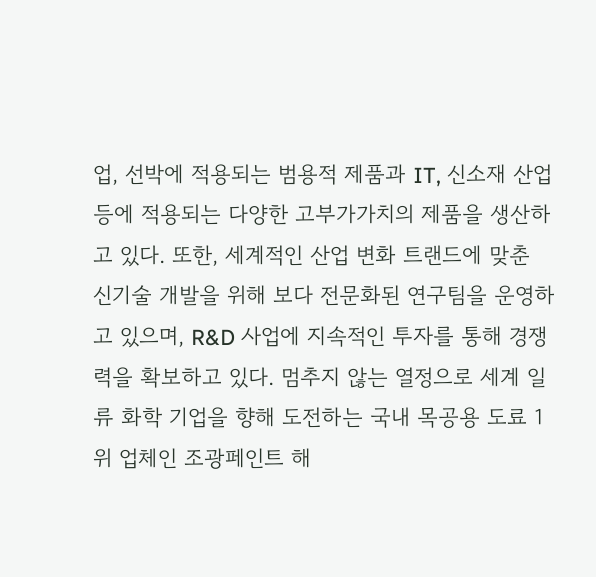업, 선박에 적용되는 범용적 제품과 IT, 신소재 산업 등에 적용되는 다양한 고부가가치의 제품을 생산하고 있다. 또한, 세계적인 산업 변화 트랜드에 맞춘 신기술 개발을 위해 보다 전문화된 연구팀을 운영하고 있으며, R&D 사업에 지속적인 투자를 통해 경쟁력을 확보하고 있다. 멈추지 않는 열정으로 세계 일류 화학 기업을 향해 도전하는 국내 목공용 도료 1위 업체인 조광페인트 해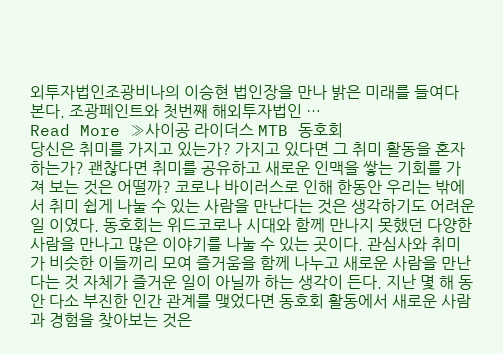외투자법인조광비나의 이승현 법인장을 만나 밝은 미래를 들여다 본다. 조광페인트와 첫번째 해외투자법인 …
Read More »사이공 라이더스 MTB 동호회
당신은 취미를 가지고 있는가? 가지고 있다면 그 취미 활동을 혼자 하는가? 괜찮다면 취미를 공유하고 새로운 인맥을 쌓는 기회를 가져 보는 것은 어떨까? 코로나 바이러스로 인해 한동안 우리는 밖에서 취미 쉽게 나눌 수 있는 사람을 만난다는 것은 생각하기도 어려운 일 이였다. 동호회는 위드코로나 시대와 함께 만나지 못했던 다양한 사람을 만나고 많은 이야기를 나눌 수 있는 곳이다. 관심사와 취미가 비슷한 이들끼리 모여 즐거움을 함께 나누고 새로운 사람을 만난다는 것 자체가 즐거운 일이 아닐까 하는 생각이 든다. 지난 몇 해 동안 다소 부진한 인간 관계를 맺었다면 동호회 활동에서 새로운 사람과 경험을 찾아보는 것은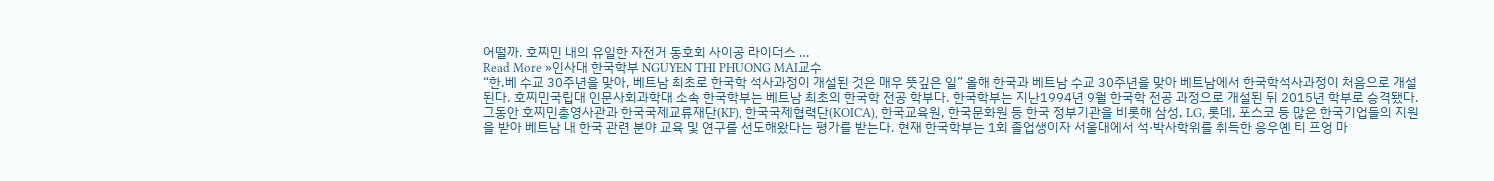어떨까. 호찌민 내의 유일한 자전거 동호회 사이공 라이더스 …
Read More »인사대 한국학부 NGUYEN THI PHUONG MAI교수
“한.베 수교 30주년을 맞아, 베트남 최초로 한국학 석사과정이 개설된 것은 매우 뜻깊은 일” 올해 한국과 베트남 수교 30주년을 맞아 베트남에서 한국학석사과정이 처음으로 개설된다. 호찌민국립대 인문사회과학대 소속 한국학부는 베트남 최초의 한국학 전공 학부다. 한국학부는 지난1994년 9월 한국학 전공 과정으로 개설된 뒤 2015년 학부로 승격됐다. 그동안 호찌민총영사관과 한국국제교류재단(KF), 한국국제협력단(KOICA), 한국교육원, 한국문화원 등 한국 정부기관을 비롯해 삼성, LG, 롯데, 포스코 등 많은 한국기업들의 지원을 받아 베트남 내 한국 관련 분야 교육 및 연구를 선도해왔다는 평가를 받는다. 현재 한국학부는 1회 졸업생이자 서울대에서 석·박사학위를 취득한 응우옌 티 프엉 마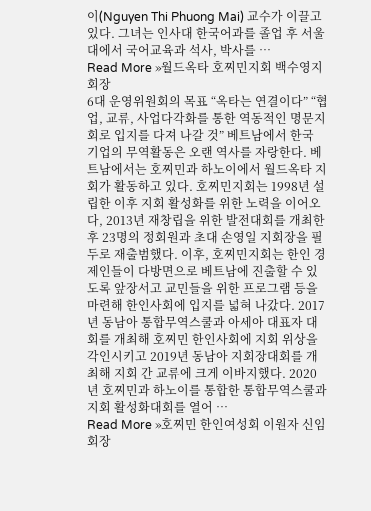이(Nguyen Thi Phuong Mai) 교수가 이끌고 있다. 그녀는 인사대 한국어과를 졸업 후 서울대에서 국어교육과 석사, 박사를 …
Read More »월드옥타 호찌민지회 백수영지회장
6대 운영위원회의 목표 “옥타는 연결이다” “협업, 교류, 사업다각화를 통한 역동적인 명문지회로 입지를 다져 나갈 것” 베트남에서 한국 기업의 무역활동은 오랜 역사를 자랑한다. 베트남에서는 호찌민과 하노이에서 월드옥타 지회가 활동하고 있다. 호찌민지회는 1998년 설립한 이후 지회 활성화를 위한 노력을 이어오다, 2013년 재창립을 위한 발전대회를 개최한 후 23명의 정회원과 초대 손영일 지회장을 필두로 재출범했다. 이후, 호찌민지회는 한인 경제인들이 다방면으로 베트남에 진출할 수 있도록 앞장서고 교민들을 위한 프로그램 등을 마련해 한인사회에 입지를 넓혀 나갔다. 2017년 동남아 통합무역스쿨과 아세아 대표자 대회를 개최해 호찌민 한인사회에 지회 위상을 각인시키고 2019년 동남아 지회장대회를 개최해 지회 간 교류에 크게 이바지했다. 2020년 호찌민과 하노이를 통합한 통합무역스쿨과 지회 활성화대회를 열어 …
Read More »호찌민 한인여성회 이원자 신임 회장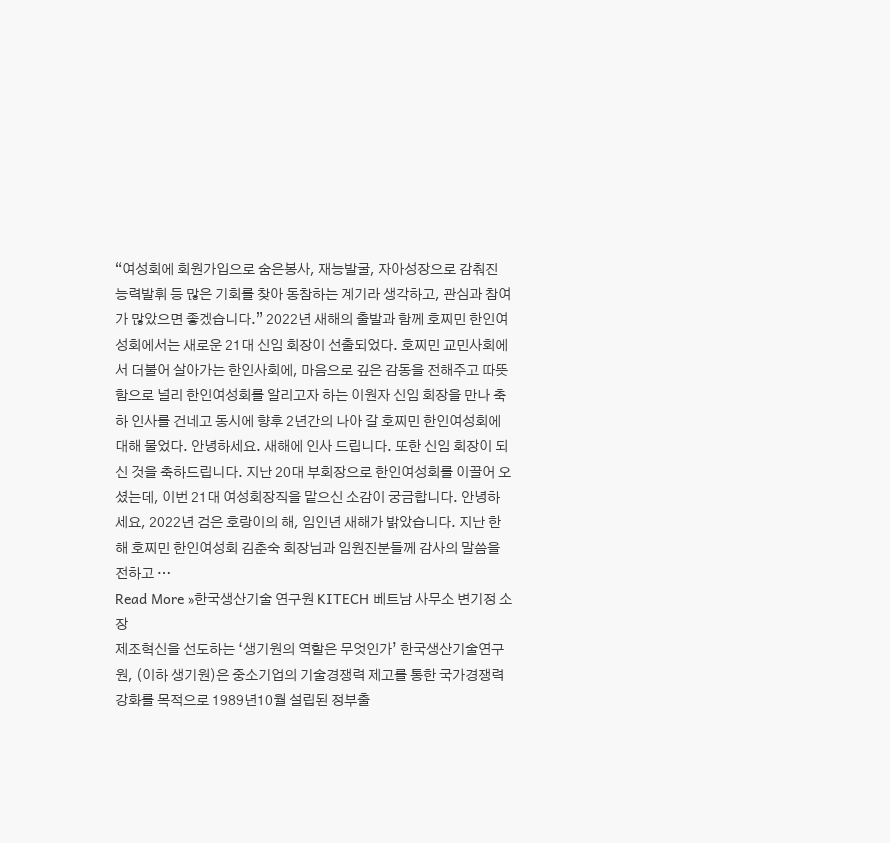“여성회에 회원가입으로 숨은봉사, 재능발굴, 자아성장으로 감춰진 능력발휘 등 많은 기회를 찾아 동참하는 계기라 생각하고, 관심과 참여가 많았으면 좋겠습니다.” 2022년 새해의 출발과 함께 호찌민 한인여성회에서는 새로운 21대 신임 회장이 선출되었다. 호찌민 교민사회에서 더불어 살아가는 한인사회에, 마음으로 깊은 감동을 전해주고 따뜻함으로 널리 한인여성회를 알리고자 하는 이원자 신임 회장을 만나 축하 인사를 건네고 동시에 향후 2년간의 나아 갈 호찌민 한인여성회에 대해 물었다. 안녕하세요. 새해에 인사 드립니다. 또한 신임 회장이 되신 것을 축하드립니다. 지난 20대 부회장으로 한인여성회를 이끌어 오셨는데, 이번 21대 여성회장직을 맡으신 소감이 궁금합니다. 안녕하세요, 2022년 검은 호랑이의 해, 임인년 새해가 밝았습니다. 지난 한 해 호찌민 한인여성회 김춘숙 회장님과 임원진분들께 감사의 말씀을 전하고 …
Read More »한국생산기술 연구원 KITECH 베트남 사무소 변기정 소장
제조혁신을 선도하는 ‘생기원의 역할은 무엇인가’ 한국생산기술연구원, (이하 생기원)은 중소기업의 기술경쟁력 제고를 통한 국가경쟁력 강화를 목적으로 1989년10월 설립된 정부출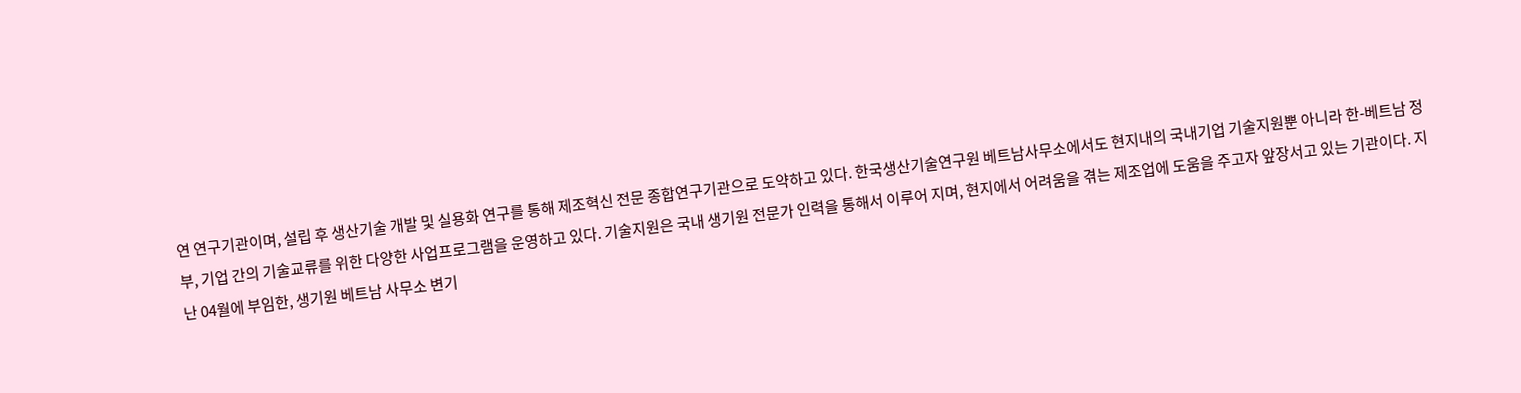연 연구기관이며, 설립 후 생산기술 개발 및 실용화 연구를 통해 제조혁신 전문 종합연구기관으로 도약하고 있다. 한국생산기술연구원 베트남사무소에서도 현지내의 국내기업 기술지원뿐 아니라 한-베트남 정부, 기업 간의 기술교류를 위한 다양한 사업프로그램을 운영하고 있다. 기술지원은 국내 생기원 전문가 인력을 통해서 이루어 지며, 현지에서 어려움을 겪는 제조업에 도움을 주고자 앞장서고 있는 기관이다. 지난 04월에 부임한, 생기원 베트남 사무소 변기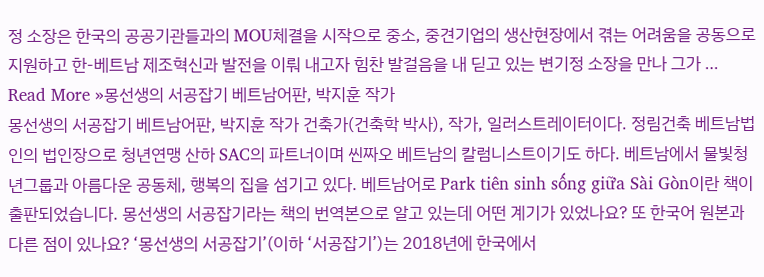정 소장은 한국의 공공기관들과의 MOU체결을 시작으로 중소, 중견기업의 생산현장에서 겪는 어려움을 공동으로 지원하고 한-베트남 제조혁신과 발전을 이뤄 내고자 힘찬 발걸음을 내 딛고 있는 변기정 소장을 만나 그가 …
Read More »몽선생의 서공잡기 베트남어판, 박지훈 작가
몽선생의 서공잡기 베트남어판, 박지훈 작가 건축가(건축학 박사), 작가, 일러스트레이터이다. 정림건축 베트남법인의 법인장으로 청년연맹 산하 SAC의 파트너이며 씬짜오 베트남의 칼럼니스트이기도 하다. 베트남에서 물빛청년그룹과 아름다운 공동체, 행복의 집을 섬기고 있다. 베트남어로 Park tiên sinh sống giữa Sài Gòn이란 책이 출판되었습니다. 몽선생의 서공잡기라는 책의 번역본으로 알고 있는데 어떤 계기가 있었나요? 또 한국어 원본과 다른 점이 있나요? ‘몽선생의 서공잡기’(이하 ‘서공잡기’)는 2018년에 한국에서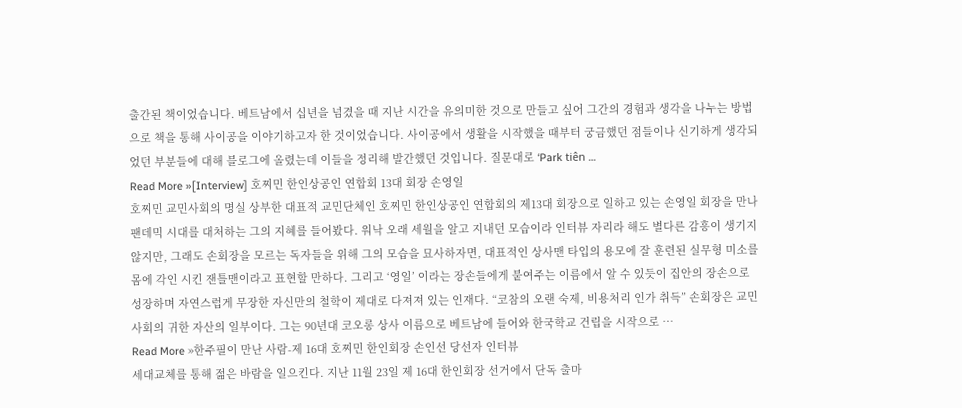출간된 책이었습니다. 베트남에서 십년을 넘겼을 때 지난 시간을 유의미한 것으로 만들고 싶어 그간의 경험과 생각을 나누는 방법으로 책을 통해 사이공을 이야기하고자 한 것이었습니다. 사이공에서 생활을 시작했을 때부터 궁금했던 점들이나 신기하게 생각되었던 부분들에 대해 블로그에 올렸는데 이들을 정리해 발간했던 것입니다. 질문대로 ‘Park tiên …
Read More »[Interview] 호찌민 한인상공인 연합회 13대 회장 손영일
호찌민 교민사회의 명실 상부한 대표적 교민단체인 호찌민 한인상공인 연합회의 제13대 회장으로 일하고 있는 손영일 회장을 만나 팬데믹 시대를 대처하는 그의 지혜를 들어봤다. 워낙 오래 세월을 알고 지내던 모습이라 인터뷰 자리라 해도 별다른 감흥이 생기지 않지만, 그래도 손회장을 모르는 독자들을 위해 그의 모습을 묘사하자면, 대표적인 상사맨 타입의 용모에 잘 훈련된 실무형 미소를 몸에 각인 시킨 잰틀맨이라고 표현할 만하다. 그리고 ‘영일’ 이라는 장손들에게 붙여주는 이름에서 알 수 있듯이 집안의 장손으로 성장하며 자연스럽게 무장한 자신만의 철학이 제대로 다져져 있는 인재다. “코참의 오랜 숙제, 비용처리 인가 취득” 손회장은 교민사회의 귀한 자산의 일부이다. 그는 90년대 코오롱 상사 이름으로 베트남에 들어와 한국학교 건립을 시작으로 …
Read More »한주필이 만난 사람-제 16대 호찌민 한인회장 손인선 당선자 인터뷰
세대교체를 통해 젊은 바람을 일으킨다. 지난 11월 23일 제 16대 한인회장 선거에서 단독 출마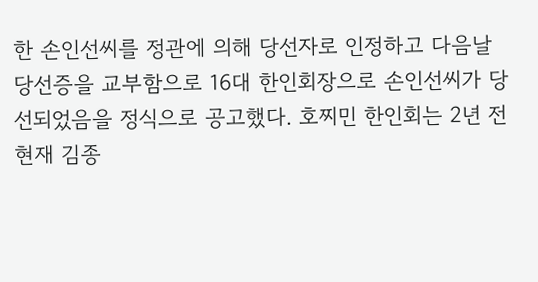한 손인선씨를 정관에 의해 당선자로 인정하고 다음날 당선증을 교부함으로 16대 한인회장으로 손인선씨가 당선되었음을 정식으로 공고했다. 호찌민 한인회는 2년 전 현재 김종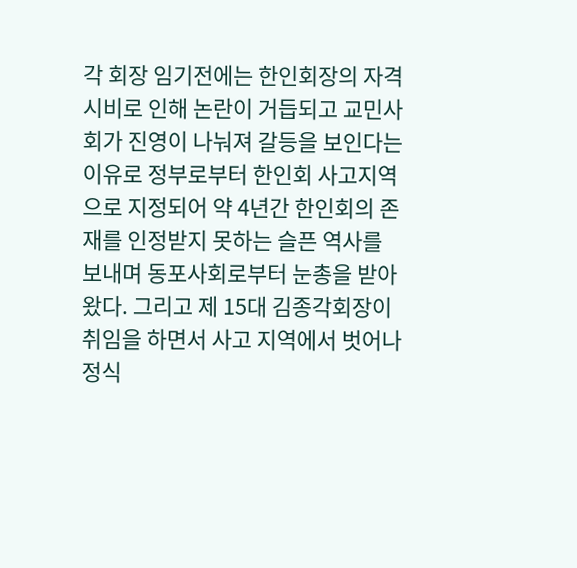각 회장 임기전에는 한인회장의 자격시비로 인해 논란이 거듭되고 교민사회가 진영이 나눠져 갈등을 보인다는 이유로 정부로부터 한인회 사고지역으로 지정되어 약 4년간 한인회의 존재를 인정받지 못하는 슬픈 역사를 보내며 동포사회로부터 눈총을 받아왔다. 그리고 제 15대 김종각회장이 취임을 하면서 사고 지역에서 벗어나 정식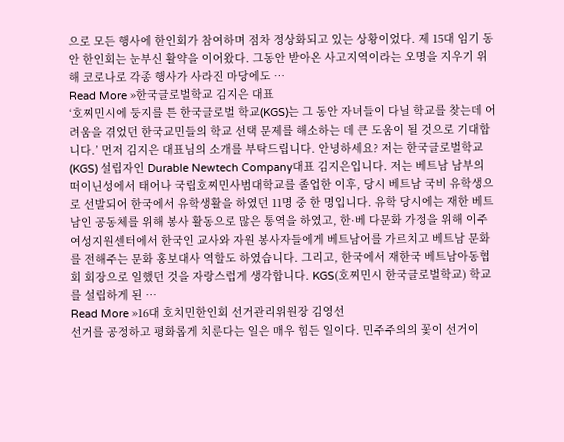으로 모든 행사에 한인회가 참여하며 점차 정상화되고 있는 상황이었다. 제 15대 임기 동안 한인회는 눈부신 활약을 이어왔다. 그동안 받아온 사고지역이라는 오명을 지우기 위해 코로나로 각종 행사가 사라진 마당에도 …
Read More »한국글로벌학교 김지은 대표
‘호찌민시에 둥지를 튼 한국글로벌 학교(KGS)는 그 동안 자녀들이 다닐 학교를 찾는데 어려움을 겪었던 한국교민들의 학교 선택 문제를 해소하는 데 큰 도움이 될 것으로 기대합니다.’ 먼저 김지은 대표님의 소개를 부탁드립니다. 안녕하세요? 저는 한국글로벌학교(KGS) 설립자인 Durable Newtech Company대표 김지은입니다. 저는 베트남 남부의 떠이닌성에서 태어나 국립호찌민사범대학교를 졸업한 이후, 당시 베트남 국비 유학생으로 선발되어 한국에서 유학생활을 하였던 11명 중 한 명입니다. 유학 당시에는 재한 베트남인 공동체를 위해 봉사 활동으로 많은 통역을 하였고, 한·베 다문화 가정을 위해 이주여성지원센터에서 한국인 교사와 자원 봉사자들에게 베트남어를 가르치고 베트남 문화를 전해주는 문화 홍보대사 역할도 하였습니다. 그리고, 한국에서 재한국 베트남아동협회 회장으로 일했던 것을 자랑스럽게 생각합니다. KGS(호찌민시 한국글로벌학교) 학교를 설립하게 된 …
Read More »16대 호치민한인회 선거관리위원장 김영선
선거를 공정하고 평화롭게 치룬다는 일은 매우 힘든 일이다. 민주주의의 꽃이 선거이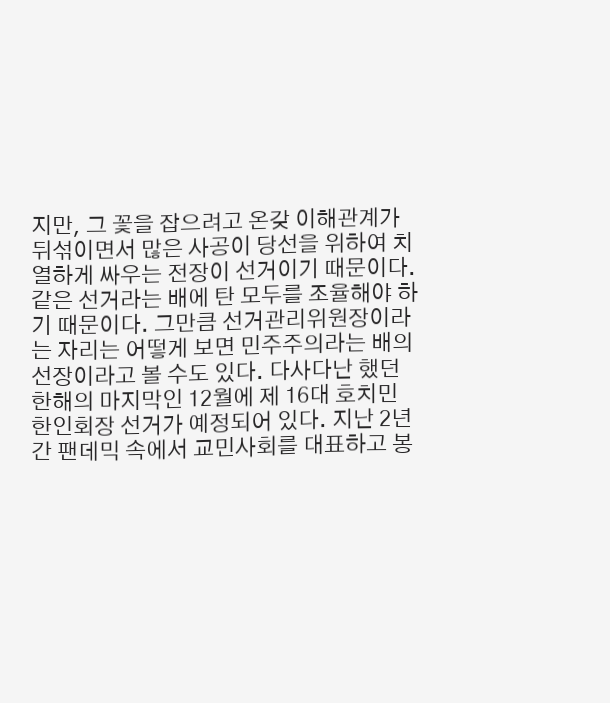지만, 그 꽃을 잡으려고 온갖 이해관계가 뒤섞이면서 많은 사공이 당선을 위하여 치열하게 싸우는 전장이 선거이기 때문이다. 같은 선거라는 배에 탄 모두를 조율해야 하기 때문이다. 그만큼 선거관리위원장이라는 자리는 어떻게 보면 민주주의라는 배의 선장이라고 볼 수도 있다. 다사다난 했던 한해의 마지막인 12월에 제 16대 호치민 한인회장 선거가 예정되어 있다. 지난 2년간 팬데믹 속에서 교민사회를 대표하고 봉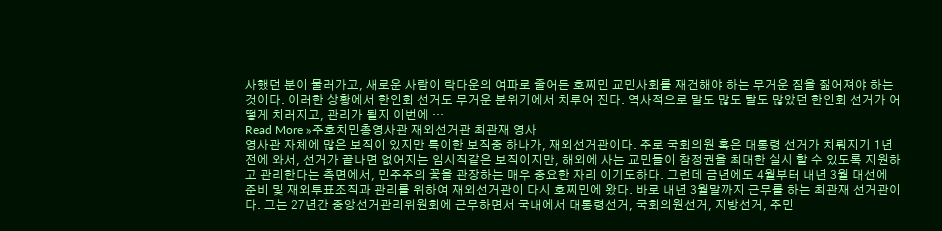사했던 분이 물러가고, 새로운 사람이 락다운의 여파로 줄어든 호찌민 교민사회를 재건해야 하는 무거운 짐을 짊어져야 하는 것이다. 이러한 상황에서 한인회 선거도 무거운 분위기에서 치루어 진다. 역사적으로 말도 많도 탈도 많았던 한인회 선거가 어떻게 치러지고, 관리가 될지 이번에 …
Read More »주호치민총영사관 재외선거관 최관재 영사
영사관 자체에 많은 보직이 있지만 특이한 보직중 하나가, 재외선거관이다. 주로 국회의원 혹은 대통령 선거가 치뤄지기 1년전에 와서, 선거가 끝나면 없어지는 임시직같은 보직이지만, 해외에 사는 교민들이 참정권을 최대한 실시 할 수 있도록 지원하고 관리한다는 측면에서, 민주주의 꽃을 관장하는 매우 중요한 자리 이기도하다. 그런데 금년에도 4월부터 내년 3월 대선에 준비 및 재외투표조직과 관리를 위하여 재외선거관이 다시 호찌민에 왔다. 바로 내년 3월말까지 근무를 하는 최관재 선거관이다. 그는 27년간 중앙선거관리위원회에 근무하면서 국내에서 대통령선거, 국회의원선거, 지방선거, 주민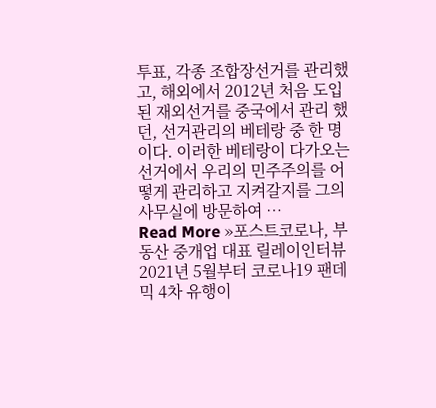투표, 각종 조합장선거를 관리했고, 해외에서 2012년 처음 도입된 재외선거를 중국에서 관리 했던, 선거관리의 베테랑 중 한 명이다. 이러한 베테랑이 다가오는 선거에서 우리의 민주주의를 어떻게 관리하고 지켜갈지를 그의 사무실에 방문하여 …
Read More »포스트코로나, 부동산 중개업 대표 릴레이인터뷰
2021년 5월부터 코로나19 팬데믹 4차 유행이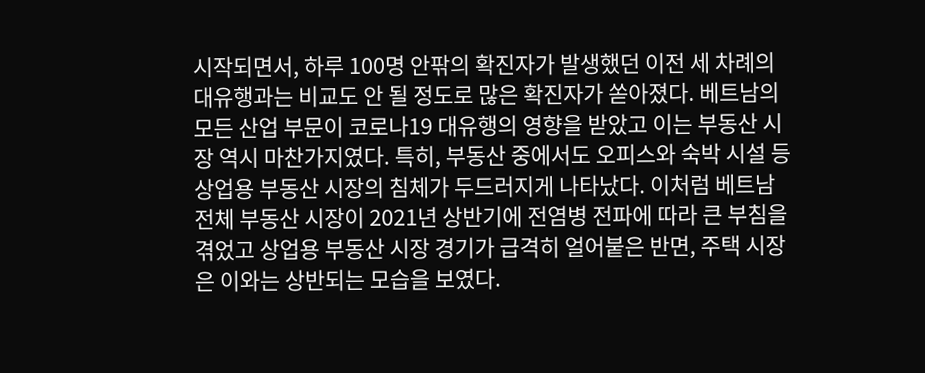시작되면서, 하루 100명 안팎의 확진자가 발생했던 이전 세 차례의 대유행과는 비교도 안 될 정도로 많은 확진자가 쏟아졌다. 베트남의 모든 산업 부문이 코로나19 대유행의 영향을 받았고 이는 부동산 시장 역시 마찬가지였다. 특히, 부동산 중에서도 오피스와 숙박 시설 등 상업용 부동산 시장의 침체가 두드러지게 나타났다. 이처럼 베트남 전체 부동산 시장이 2021년 상반기에 전염병 전파에 따라 큰 부침을 겪었고 상업용 부동산 시장 경기가 급격히 얼어붙은 반면, 주택 시장은 이와는 상반되는 모습을 보였다.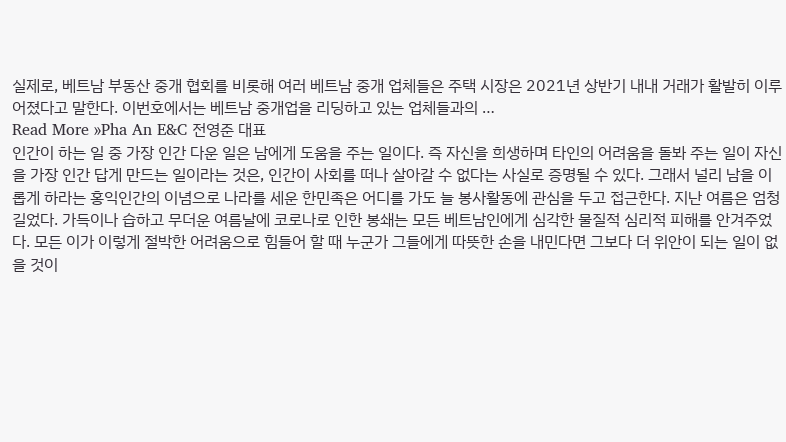실제로, 베트남 부동산 중개 협회를 비롯해 여러 베트남 중개 업체들은 주택 시장은 2021년 상반기 내내 거래가 활발히 이루어졌다고 말한다. 이번호에서는 베트남 중개업을 리딩하고 있는 업체들과의 …
Read More »Pha An E&C 전영준 대표
인간이 하는 일 중 가장 인간 다운 일은 남에게 도움을 주는 일이다. 즉 자신을 희생하며 타인의 어려움을 돌봐 주는 일이 자신을 가장 인간 답게 만드는 일이라는 것은, 인간이 사회를 떠나 살아갈 수 없다는 사실로 증명될 수 있다. 그래서 널리 남을 이롭게 하라는 홍익인간의 이념으로 나라를 세운 한민족은 어디를 가도 늘 봉사활동에 관심을 두고 접근한다. 지난 여름은 엄청 길었다. 가득이나 습하고 무더운 여름날에 코로나로 인한 봉쇄는 모든 베트남인에게 심각한 물질적 심리적 피해를 안겨주었다. 모든 이가 이렇게 절박한 어려움으로 힘들어 할 때 누군가 그들에게 따뜻한 손을 내민다면 그보다 더 위안이 되는 일이 없을 것이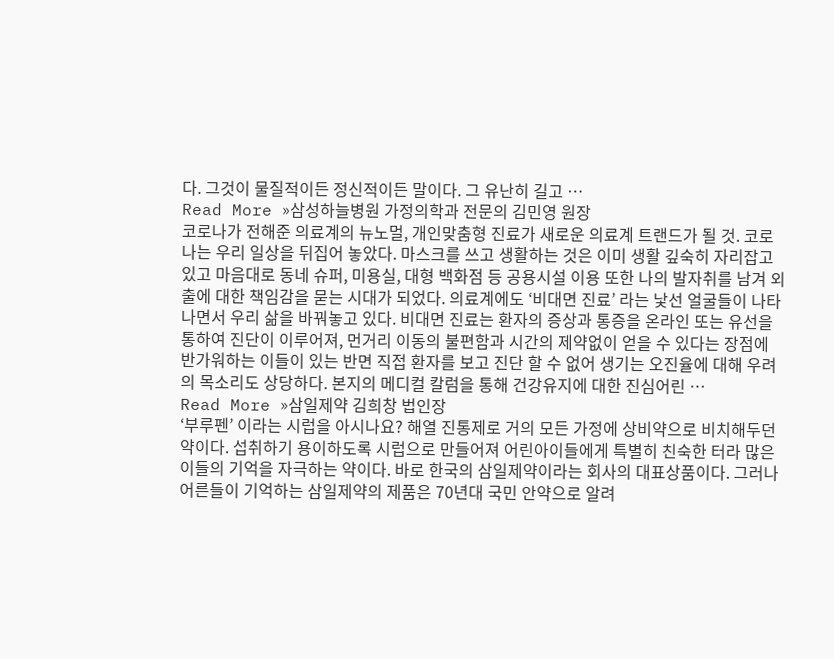다. 그것이 물질적이든 정신적이든 말이다. 그 유난히 길고 …
Read More »삼성하늘병원 가정의학과 전문의 김민영 원장
코로나가 전해준 의료계의 뉴노멀, 개인맞춤형 진료가 새로운 의료계 트랜드가 될 것. 코로나는 우리 일상을 뒤집어 놓았다. 마스크를 쓰고 생활하는 것은 이미 생활 깊숙히 자리잡고 있고 마음대로 동네 슈퍼, 미용실, 대형 백화점 등 공용시설 이용 또한 나의 발자취를 남겨 외출에 대한 책임감을 묻는 시대가 되었다. 의료계에도 ‘비대면 진료’ 라는 낯선 얼굴들이 나타나면서 우리 삶을 바꿔놓고 있다. 비대면 진료는 환자의 증상과 통증을 온라인 또는 유선을 통하여 진단이 이루어져, 먼거리 이동의 불편함과 시간의 제약없이 얻을 수 있다는 장점에 반가워하는 이들이 있는 반면 직접 환자를 보고 진단 할 수 없어 생기는 오진율에 대해 우려의 목소리도 상당하다. 본지의 메디컬 칼럼을 통해 건강유지에 대한 진심어린 …
Read More »삼일제약 김희창 법인장
‘부루펜’ 이라는 시럽을 아시나요? 해열 진통제로 거의 모든 가정에 상비약으로 비치해두던 약이다. 섭취하기 용이하도록 시럽으로 만들어져 어린아이들에게 특별히 친숙한 터라 많은 이들의 기억을 자극하는 약이다. 바로 한국의 삼일제약이라는 회사의 대표상품이다. 그러나 어른들이 기억하는 삼일제약의 제품은 70년대 국민 안약으로 알려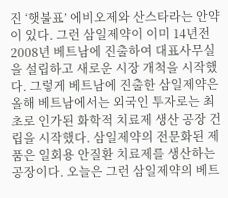진 ‘햇불표’ 에비오제와 산스타라는 안약이 있다. 그런 삼일제약이 이미 14년전 2008년 베트남에 진출하여 대표사무실을 설립하고 새로운 시장 개척을 시작했다. 그렇게 베트남에 진출한 삼일제약은 올해 베트남에서는 외국인 투자로는 최초로 인가된 화학적 치료제 생산 공장 건립을 시작했다. 삼일제약의 전문화된 제품은 일회용 안질환 치료제를 생산하는 공장이다. 오늘은 그런 삼일제약의 베트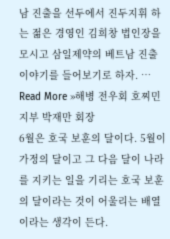남 진출을 선두에서 진두지휘 하는 젊은 경영인 김희창 법인장을 모시고 삼일제약의 베트남 진출 이야기를 들어보기로 하자. …
Read More »해병 전우회 호찌민 지부 박재만 회장
6월은 호국 보훈의 달이다. 5월이 가정의 달이고 그 다음 달이 나라를 지키는 일을 기리는 호국 보훈의 달이라는 것이 어울리는 배열이라는 생각이 든다.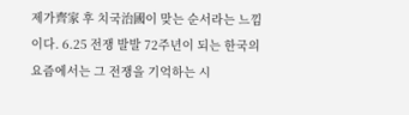제가齊家 후 치국治國이 맞는 순서라는 느낌이다. 6.25 전쟁 발발 72주년이 되는 한국의 요즘에서는 그 전쟁을 기억하는 시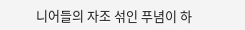니어들의 자조 섞인 푸념이 하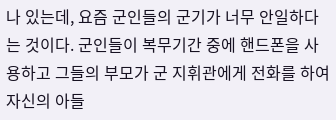나 있는데, 요즘 군인들의 군기가 너무 안일하다는 것이다. 군인들이 복무기간 중에 핸드폰을 사용하고 그들의 부모가 군 지휘관에게 전화를 하여 자신의 아들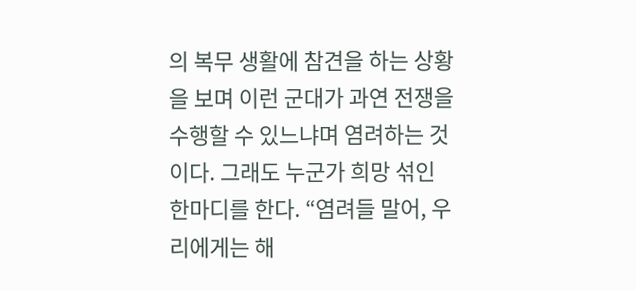의 복무 생활에 참견을 하는 상황을 보며 이런 군대가 과연 전쟁을 수행할 수 있느냐며 염려하는 것이다. 그래도 누군가 희망 섞인 한마디를 한다. “염려들 말어, 우리에게는 해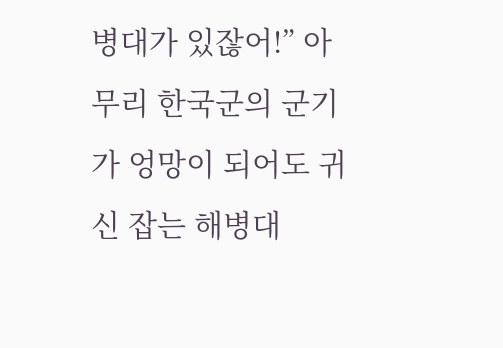병대가 있잖어!” 아무리 한국군의 군기가 엉망이 되어도 귀신 잡는 해병대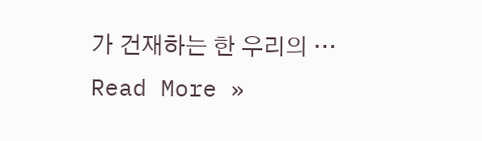가 건재하는 한 우리의 …
Read More »